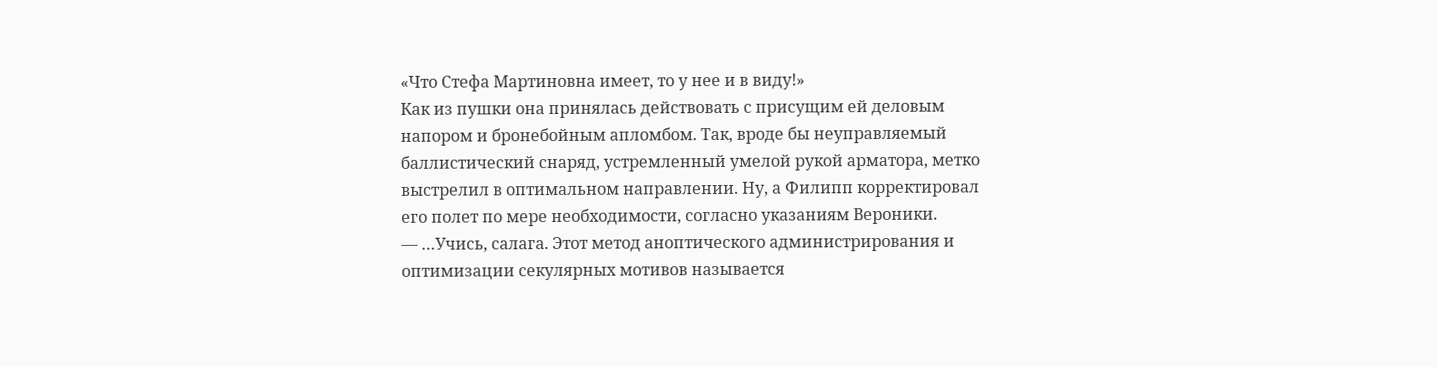«Что Стефа Мартиновна имеет, то у нее и в виду!»
Как из пушки она принялась действовать с присущим ей деловым напором и бронебойным апломбом. Так, вроде бы неуправляемый баллистический снаряд, устремленный умелой рукой арматора, метко выстрелил в оптимальном направлении. Ну, а Филипп корректировал его полет по мере необходимости, согласно указаниям Вероники.
— …Учись, салага. Этот метод аноптического администрирования и оптимизации секулярных мотивов называется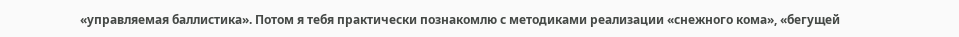«управляемая баллистика». Потом я тебя практически познакомлю с методиками реализации «снежного кома», «бегущей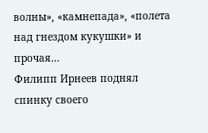волны», «камнепада», «полета над гнездом кукушки» и прочая…
Филипп Ирнеев поднял спинку своего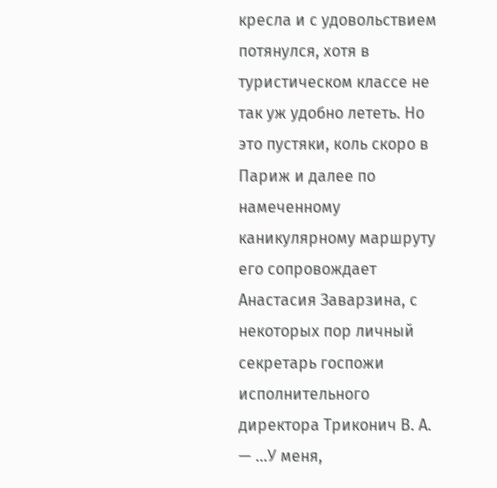кресла и с удовольствием потянулся, хотя в туристическом классе не так уж удобно лететь. Но это пустяки, коль скоро в Париж и далее по намеченному каникулярному маршруту его сопровождает Анастасия Заварзина, с некоторых пор личный секретарь госпожи исполнительного директора Триконич В. А.
— …У меня,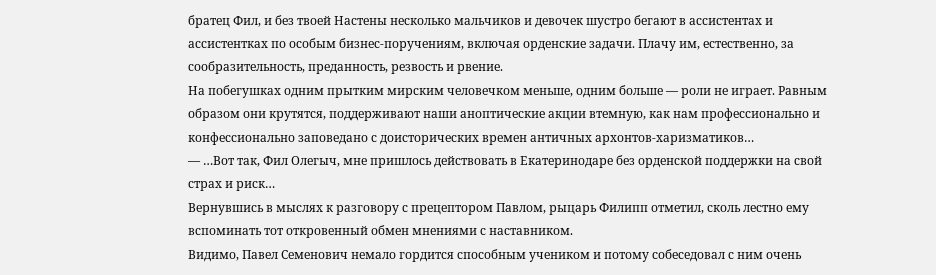братец Фил, и без твоей Настены несколько мальчиков и девочек шустро бегают в ассистентах и ассистентках по особым бизнес-поручениям, включая орденские задачи. Плачу им, естественно, за сообразительность, преданность, резвость и рвение.
На побегушках одним прытким мирским человечком меньше, одним больше — роли не играет. Равным образом они крутятся, поддерживают наши аноптические акции втемную, как нам профессионально и конфессионально заповедано с доисторических времен античных архонтов-харизматиков…
— …Вот так, Фил Олегыч, мне пришлось действовать в Екатеринодаре без орденской поддержки на свой страх и риск…
Вернувшись в мыслях к разговору с прецептором Павлом, рыцарь Филипп отметил, сколь лестно ему вспоминать тот откровенный обмен мнениями с наставником.
Видимо, Павел Семенович немало гордится способным учеником и потому собеседовал с ним очень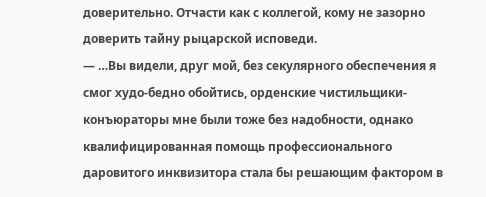доверительно. Отчасти как с коллегой, кому не зазорно доверить тайну рыцарской исповеди.
— …Вы видели, друг мой, без секулярного обеспечения я смог худо-бедно обойтись, орденские чистильщики-конъюраторы мне были тоже без надобности, однако квалифицированная помощь профессионального даровитого инквизитора стала бы решающим фактором в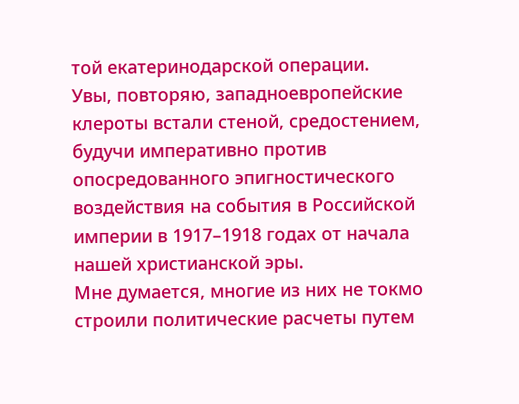той екатеринодарской операции.
Увы, повторяю, западноевропейские клероты встали стеной, средостением, будучи императивно против опосредованного эпигностического воздействия на события в Российской империи в 1917–1918 годах от начала нашей христианской эры.
Мне думается, многие из них не токмо строили политические расчеты путем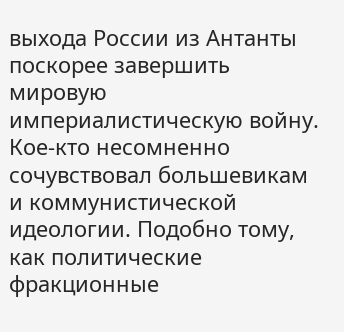выхода России из Антанты поскорее завершить мировую империалистическую войну. Кое-кто несомненно сочувствовал большевикам и коммунистической идеологии. Подобно тому, как политические фракционные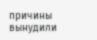причины вынудили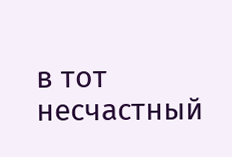в тот несчастный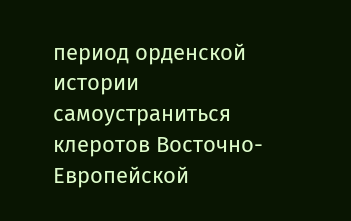период орденской истории самоустраниться клеротов Восточно-Европейской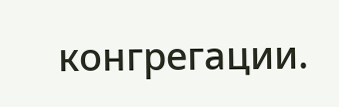конгрегации.